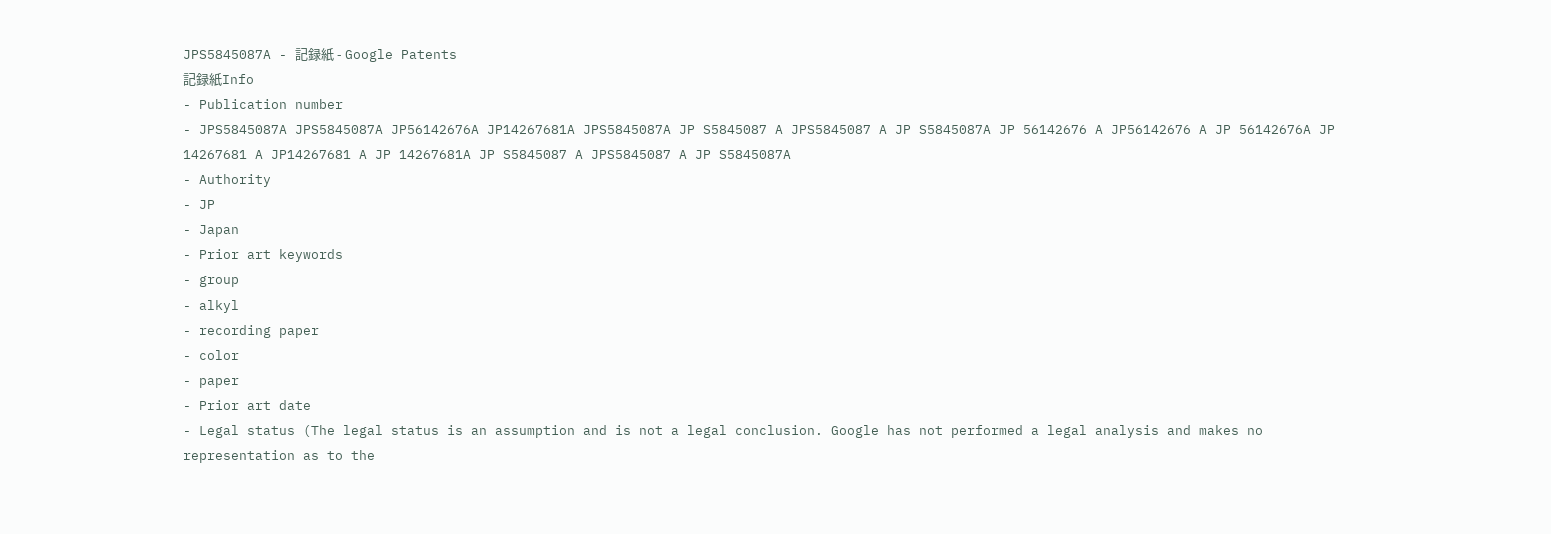JPS5845087A - 記録紙 - Google Patents
記録紙Info
- Publication number
- JPS5845087A JPS5845087A JP56142676A JP14267681A JPS5845087A JP S5845087 A JPS5845087 A JP S5845087A JP 56142676 A JP56142676 A JP 56142676A JP 14267681 A JP14267681 A JP 14267681A JP S5845087 A JPS5845087 A JP S5845087A
- Authority
- JP
- Japan
- Prior art keywords
- group
- alkyl
- recording paper
- color
- paper
- Prior art date
- Legal status (The legal status is an assumption and is not a legal conclusion. Google has not performed a legal analysis and makes no representation as to the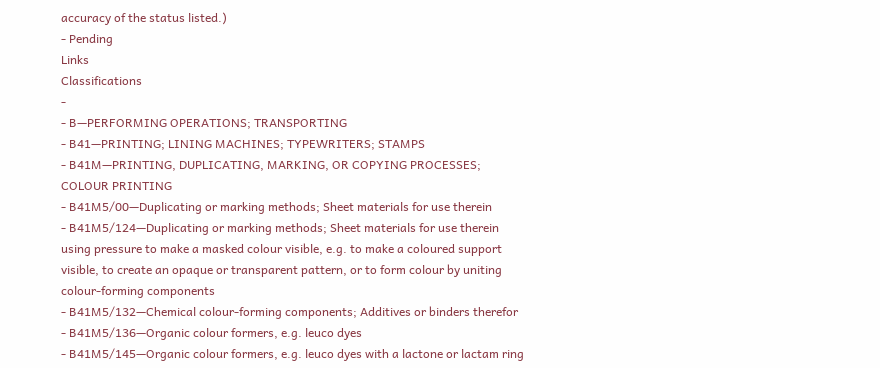accuracy of the status listed.)
- Pending
Links
Classifications
-
- B—PERFORMING OPERATIONS; TRANSPORTING
- B41—PRINTING; LINING MACHINES; TYPEWRITERS; STAMPS
- B41M—PRINTING, DUPLICATING, MARKING, OR COPYING PROCESSES; COLOUR PRINTING
- B41M5/00—Duplicating or marking methods; Sheet materials for use therein
- B41M5/124—Duplicating or marking methods; Sheet materials for use therein using pressure to make a masked colour visible, e.g. to make a coloured support visible, to create an opaque or transparent pattern, or to form colour by uniting colour-forming components
- B41M5/132—Chemical colour-forming components; Additives or binders therefor
- B41M5/136—Organic colour formers, e.g. leuco dyes
- B41M5/145—Organic colour formers, e.g. leuco dyes with a lactone or lactam ring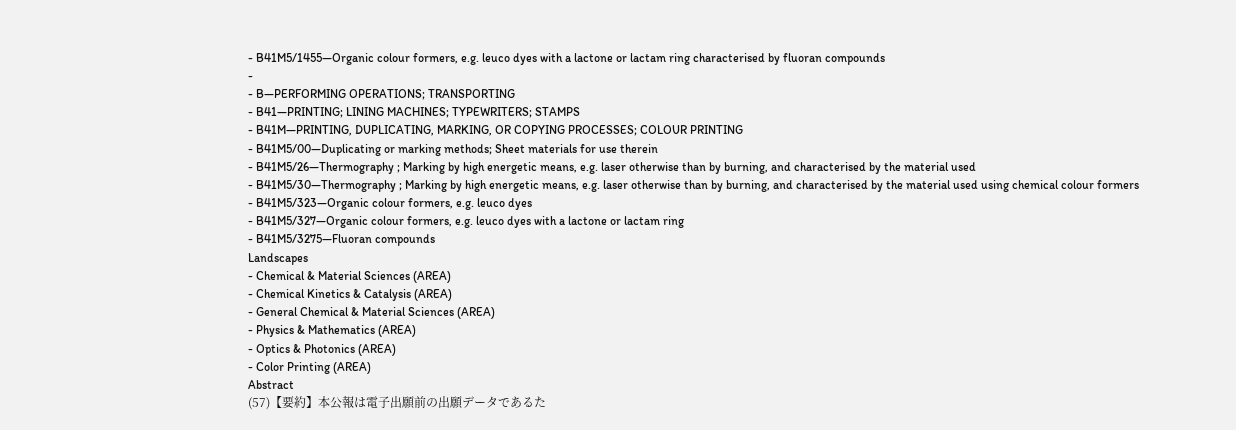- B41M5/1455—Organic colour formers, e.g. leuco dyes with a lactone or lactam ring characterised by fluoran compounds
-
- B—PERFORMING OPERATIONS; TRANSPORTING
- B41—PRINTING; LINING MACHINES; TYPEWRITERS; STAMPS
- B41M—PRINTING, DUPLICATING, MARKING, OR COPYING PROCESSES; COLOUR PRINTING
- B41M5/00—Duplicating or marking methods; Sheet materials for use therein
- B41M5/26—Thermography ; Marking by high energetic means, e.g. laser otherwise than by burning, and characterised by the material used
- B41M5/30—Thermography ; Marking by high energetic means, e.g. laser otherwise than by burning, and characterised by the material used using chemical colour formers
- B41M5/323—Organic colour formers, e.g. leuco dyes
- B41M5/327—Organic colour formers, e.g. leuco dyes with a lactone or lactam ring
- B41M5/3275—Fluoran compounds
Landscapes
- Chemical & Material Sciences (AREA)
- Chemical Kinetics & Catalysis (AREA)
- General Chemical & Material Sciences (AREA)
- Physics & Mathematics (AREA)
- Optics & Photonics (AREA)
- Color Printing (AREA)
Abstract
(57)【要約】本公報は電子出願前の出願データであるた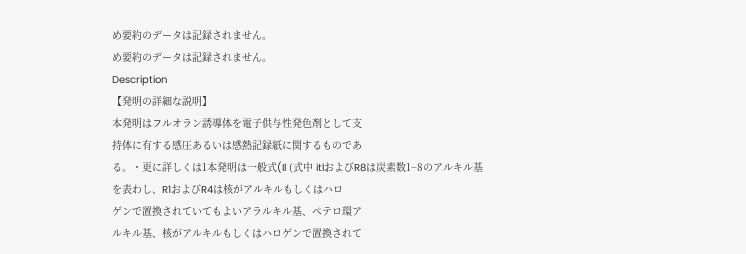め要約のデータは記録されません。
め要約のデータは記録されません。
Description
【発明の詳細な説明】
本発明はフルオラン誘導体を電子供与性発色剤として支
持体に有する感圧あるいは感熱記録紙に関するものであ
る。・更に詳しくは1本発明は一般式(Il (式中 itlおよびR8は炭素数1−8のアルキル基
を表わし、R1およびR4は核がアルキルもしくはハロ
ゲンで置換されていてもよいアラルキル基、ペテロ環ア
ルキル基、核がアルキルもしくはハロゲンで置換されて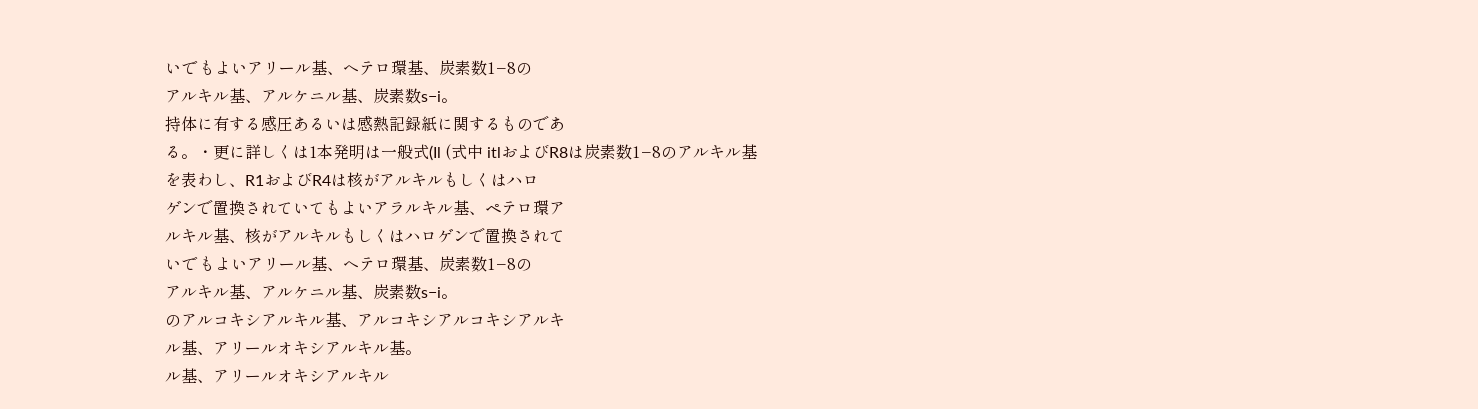いて゛もよいアリール基、ヘテロ環基、炭素数1−8の
アルキル基、アルケニル基、炭素数s−i。
持体に有する感圧あるいは感熱記録紙に関するものであ
る。・更に詳しくは1本発明は一般式(Il (式中 itlおよびR8は炭素数1−8のアルキル基
を表わし、R1およびR4は核がアルキルもしくはハロ
ゲンで置換されていてもよいアラルキル基、ペテロ環ア
ルキル基、核がアルキルもしくはハロゲンで置換されて
いて゛もよいアリール基、ヘテロ環基、炭素数1−8の
アルキル基、アルケニル基、炭素数s−i。
のアルコキシアルキル基、アルコキシアルコキシアルキ
ル基、アリールオキシアルキル基。
ル基、アリールオキシアルキル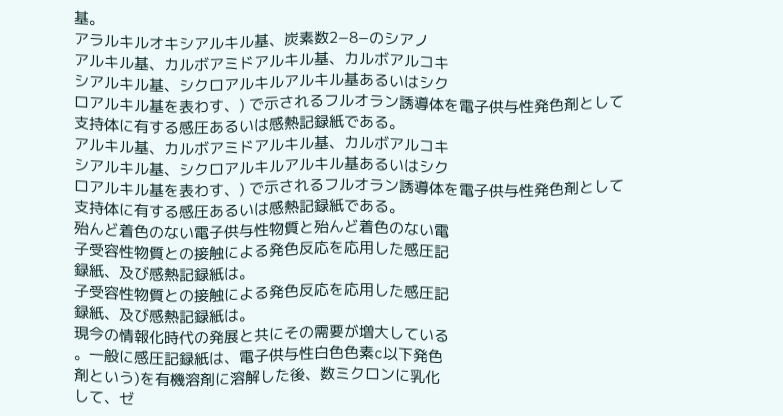基。
アラルキルオキシアルキル基、炭素数2−8−のシアノ
アルキル基、カルボアミドアルキル基、カルボアルコキ
シアルキル基、シクロアルキルアルキル基あるいはシク
ロアルキル基を表わす、) で示されるフルオラン誘導体を電子供与性発色剤として
支持体に有する感圧あるいは感熱記録紙である。
アルキル基、カルボアミドアルキル基、カルボアルコキ
シアルキル基、シクロアルキルアルキル基あるいはシク
ロアルキル基を表わす、) で示されるフルオラン誘導体を電子供与性発色剤として
支持体に有する感圧あるいは感熱記録紙である。
殆んど着色のない電子供与性物質と殆んど着色のない電
子受容性物質との接触による発色反応を応用した感圧記
録紙、及び感熱記録紙は。
子受容性物質との接触による発色反応を応用した感圧記
録紙、及び感熱記録紙は。
現今の情報化時代の発展と共にその需要が増大している
。一般に感圧記録紙は、電子供与性白色色素c以下発色
剤という)を有機溶剤に溶解した後、数ミクロンに乳化
して、ゼ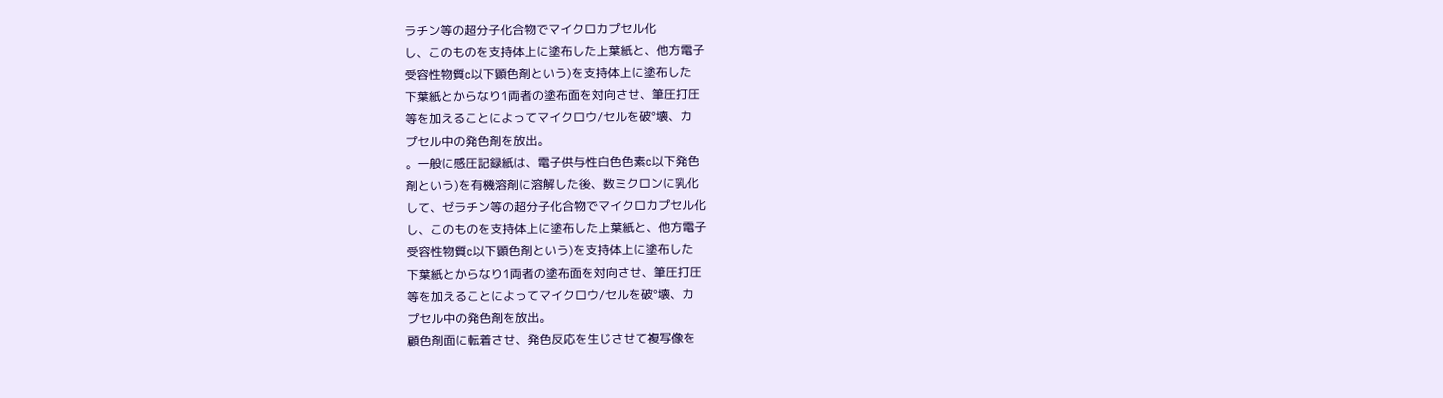ラチン等の超分子化合物でマイクロカプセル化
し、このものを支持体上に塗布した上葉紙と、他方電子
受容性物質c以下顕色剤という)を支持体上に塗布した
下葉紙とからなり1両者の塗布面を対向させ、筆圧打圧
等を加えることによってマイクロウ/セルを破°壊、カ
プセル中の発色剤を放出。
。一般に感圧記録紙は、電子供与性白色色素c以下発色
剤という)を有機溶剤に溶解した後、数ミクロンに乳化
して、ゼラチン等の超分子化合物でマイクロカプセル化
し、このものを支持体上に塗布した上葉紙と、他方電子
受容性物質c以下顕色剤という)を支持体上に塗布した
下葉紙とからなり1両者の塗布面を対向させ、筆圧打圧
等を加えることによってマイクロウ/セルを破°壊、カ
プセル中の発色剤を放出。
顧色剤面に転着させ、発色反応を生じさせて複写像を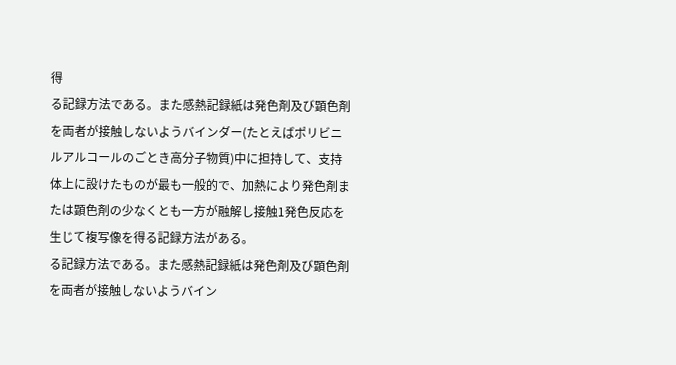得
る記録方法である。また感熱記録紙は発色剤及び顕色剤
を両者が接触しないようバインダー(たとえばポリビニ
ルアルコールのごとき高分子物質)中に担持して、支持
体上に設けたものが最も一般的で、加熱により発色剤ま
たは顕色剤の少なくとも一方が融解し接触1発色反応を
生じて複写像を得る記録方法がある。
る記録方法である。また感熱記録紙は発色剤及び顕色剤
を両者が接触しないようバイン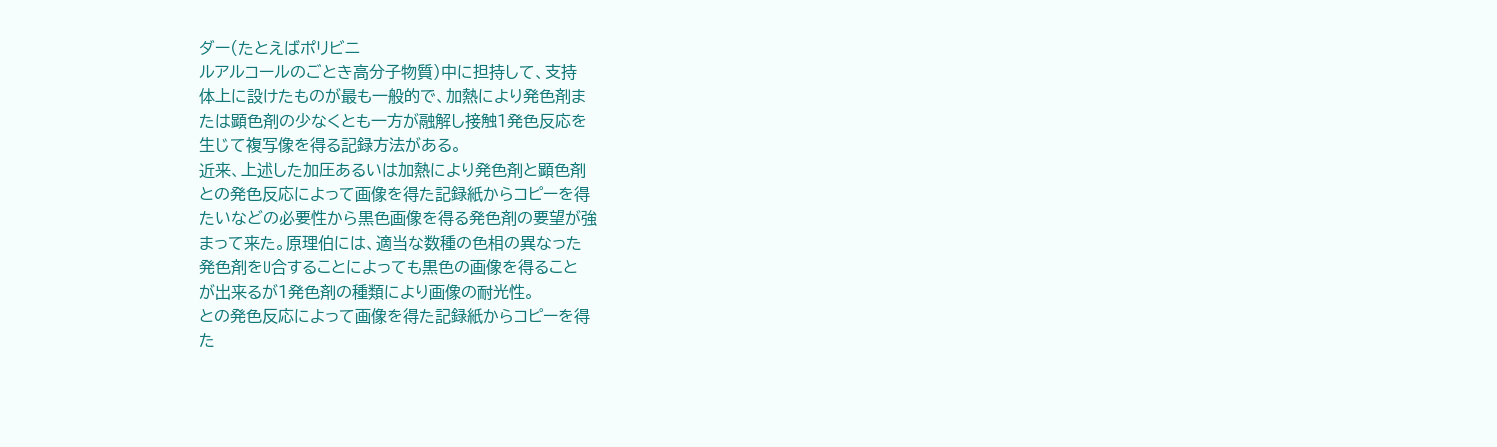ダー(たとえばポリビニ
ルアルコールのごとき高分子物質)中に担持して、支持
体上に設けたものが最も一般的で、加熱により発色剤ま
たは顕色剤の少なくとも一方が融解し接触1発色反応を
生じて複写像を得る記録方法がある。
近来、上述した加圧あるいは加熱により発色剤と顕色剤
との発色反応によって画像を得た記録紙からコピーを得
たいなどの必要性から黒色画像を得る発色剤の要望が強
まって来た。原理伯には、適当な数種の色相の異なった
発色剤をU合することによっても黒色の画像を得ること
が出来るが1発色剤の種類により画像の耐光性。
との発色反応によって画像を得た記録紙からコピーを得
た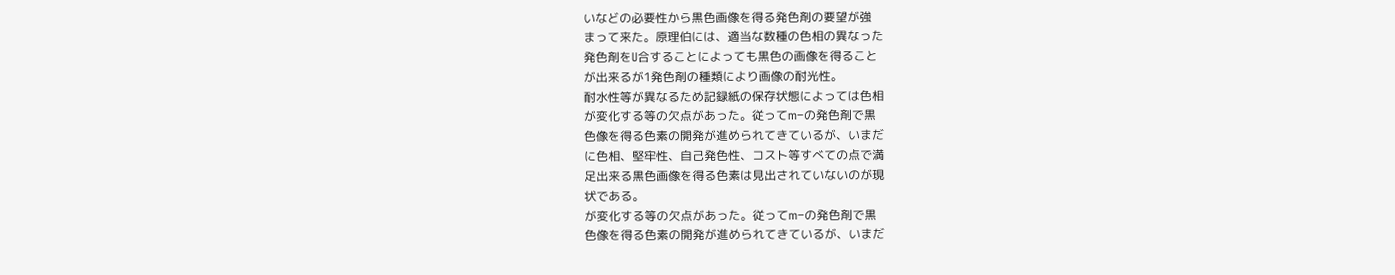いなどの必要性から黒色画像を得る発色剤の要望が強
まって来た。原理伯には、適当な数種の色相の異なった
発色剤をU合することによっても黒色の画像を得ること
が出来るが1発色剤の種類により画像の耐光性。
耐水性等が異なるため記録紙の保存状態によっては色相
が変化する等の欠点があった。従ってm−の発色剤で黒
色像を得る色素の開発が進められてきているが、いまだ
に色相、堅牢性、自己発色性、コスト等すべての点で満
足出来る黒色画像を得る色素は見出されていないのが現
状である。
が変化する等の欠点があった。従ってm−の発色剤で黒
色像を得る色素の開発が進められてきているが、いまだ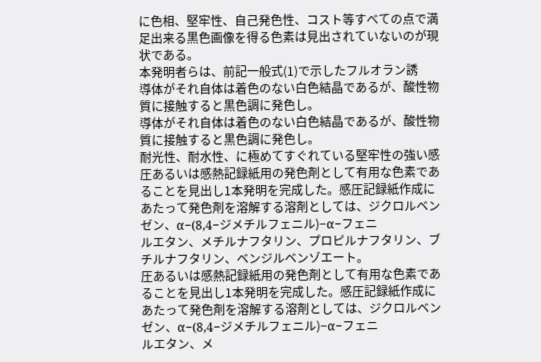に色相、堅牢性、自己発色性、コスト等すべての点で満
足出来る黒色画像を得る色素は見出されていないのが現
状である。
本発明者らは、前記一般式(1)で示したフルオラン誘
導体がそれ自体は着色のない白色結晶であるが、酸性物
質に接触すると黒色調に発色し。
導体がそれ自体は着色のない白色結晶であるが、酸性物
質に接触すると黒色調に発色し。
耐光性、耐水性、に極めてすぐれている堅牢性の強い感
圧あるいは感熱記録紙用の発色剤として有用な色素であ
ることを見出し1本発明を完成した。感圧記録紙作成に
あたって発色剤を溶解する溶剤としては、ジクロルベン
ゼン、α−(8,4−ジメチルフェニル)−α−フェニ
ルエタン、メチルナフタリン、プロピルナフタリン、ブ
チルナフタリン、ベンジルベンゾエート。
圧あるいは感熱記録紙用の発色剤として有用な色素であ
ることを見出し1本発明を完成した。感圧記録紙作成に
あたって発色剤を溶解する溶剤としては、ジクロルベン
ゼン、α−(8,4−ジメチルフェニル)−α−フェニ
ルエタン、メ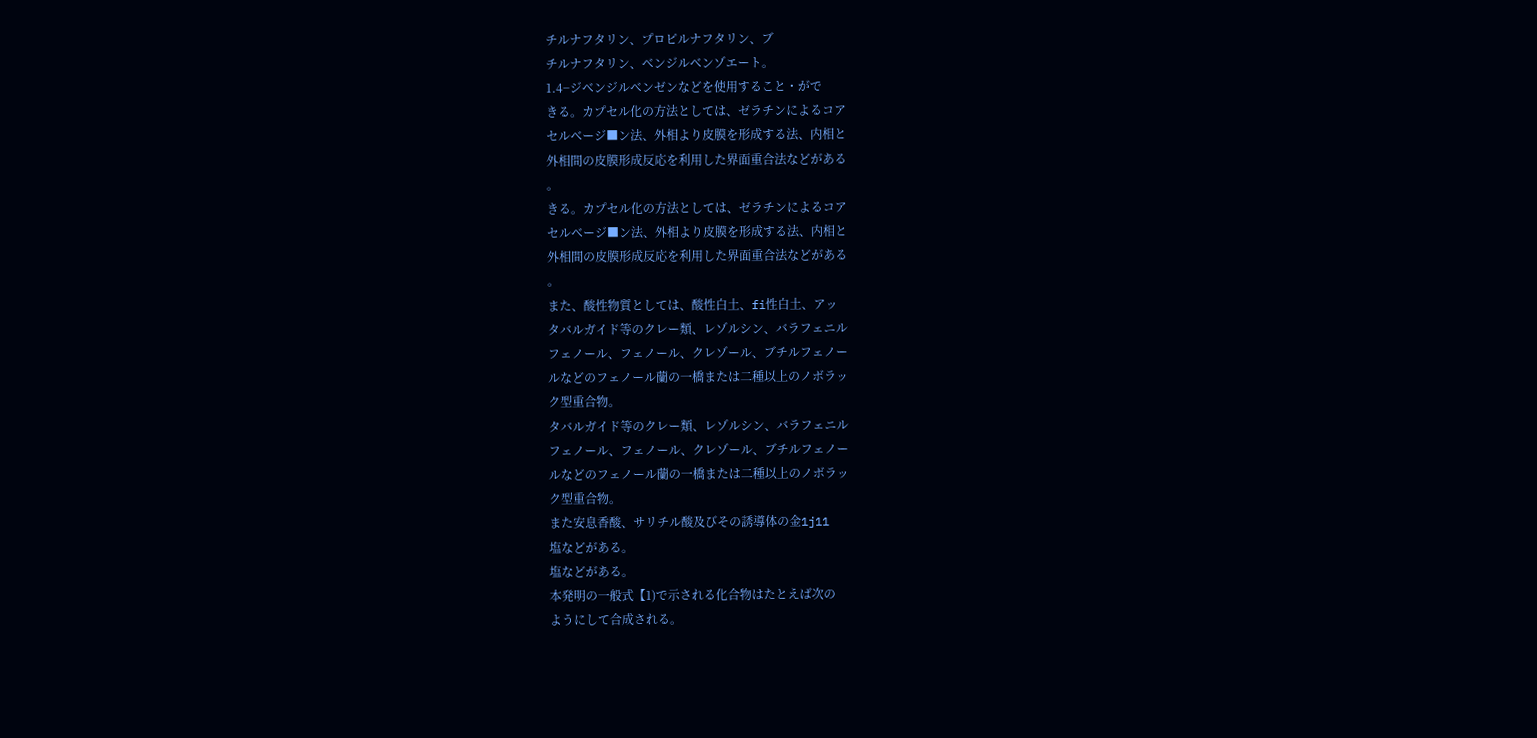チルナフタリン、プロピルナフタリン、ブ
チルナフタリン、ベンジルベンゾエート。
1.4−ジベンジルベンゼンなどを使用すること・がで
きる。カプセル化の方法としては、ゼラチンによるコア
セルベージ■ン法、外相より皮膜を形成する法、内相と
外相間の皮膜形成反応を利用した界面重合法などがある
。
きる。カプセル化の方法としては、ゼラチンによるコア
セルベージ■ン法、外相より皮膜を形成する法、内相と
外相間の皮膜形成反応を利用した界面重合法などがある
。
また、酸性物質としては、酸性白土、fi性白土、アッ
タバルガイド等のクレー類、レゾルシン、バラフェニル
フェノール、フェノール、クレゾール、ブチルフェノー
ルなどのフェノール蘭の一橋または二種以上のノボラッ
ク型重合物。
タバルガイド等のクレー類、レゾルシン、バラフェニル
フェノール、フェノール、クレゾール、ブチルフェノー
ルなどのフェノール蘭の一橋または二種以上のノボラッ
ク型重合物。
また安息香酸、サリチル酸及びその誘導体の金1j11
塩などがある。
塩などがある。
本発明の一般式【1)で示される化合物はたとえば次の
ようにして合成される。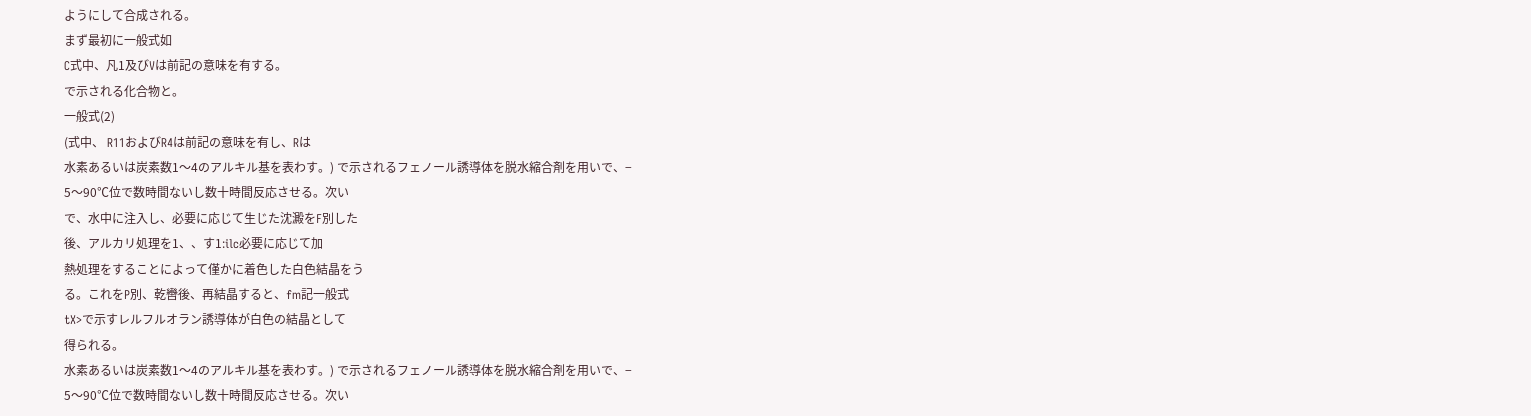ようにして合成される。
まず最初に一般式如
C式中、凡1及びVは前記の意味を有する。
で示される化合物と。
一般式(2)
(式中、 R11およびR4は前記の意味を有し、Rは
水素あるいは炭素数1〜4のアルキル基を表わす。) で示されるフェノール誘導体を脱水縮合剤を用いで、−
5〜90℃位で数時間ないし数十時間反応させる。次い
で、水中に注入し、必要に応じて生じた沈澱をF別した
後、アルカリ処理を1、、す1:ilc必要に応じて加
熱処理をすることによって僅かに着色した白色結晶をう
る。これをP別、乾轡後、再結晶すると、fm記一般式
tX>で示すレルフルオラン誘導体が白色の結晶として
得られる。
水素あるいは炭素数1〜4のアルキル基を表わす。) で示されるフェノール誘導体を脱水縮合剤を用いで、−
5〜90℃位で数時間ないし数十時間反応させる。次い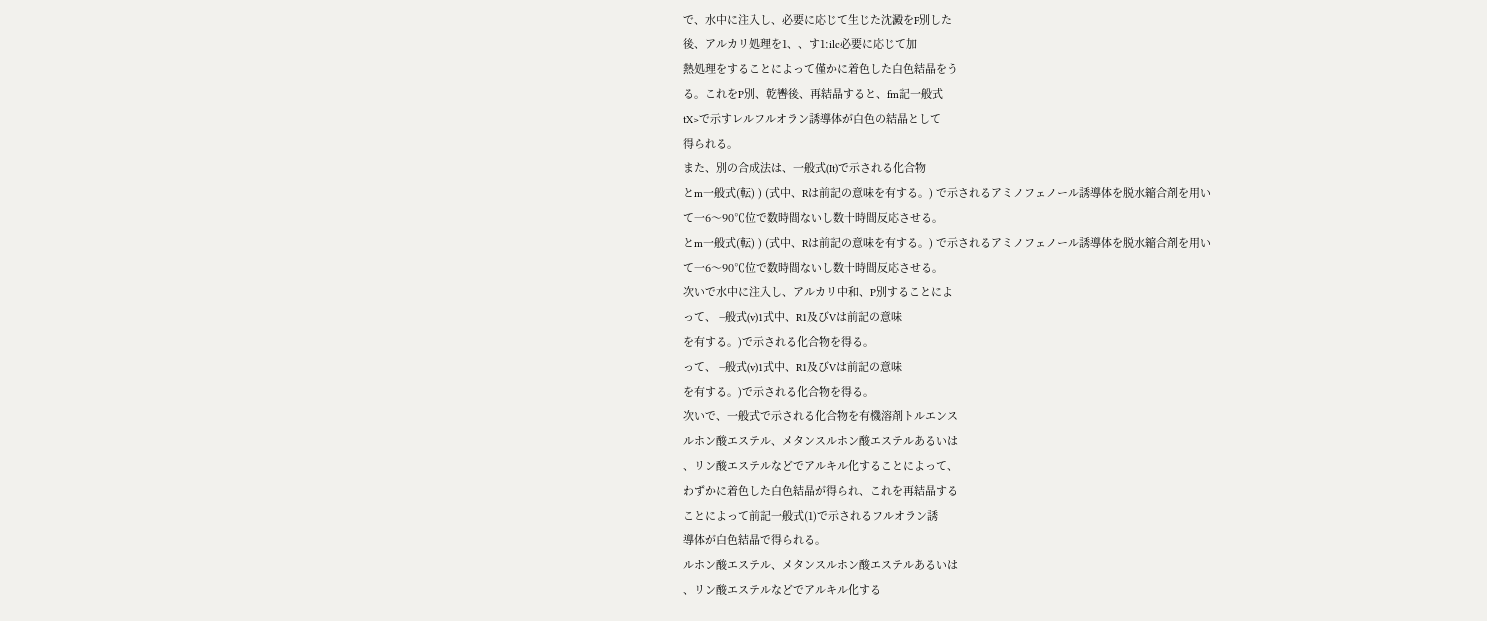で、水中に注入し、必要に応じて生じた沈澱をF別した
後、アルカリ処理を1、、す1:ilc必要に応じて加
熱処理をすることによって僅かに着色した白色結晶をう
る。これをP別、乾轡後、再結晶すると、fm記一般式
tX>で示すレルフルオラン誘導体が白色の結晶として
得られる。
また、別の合成法は、一般式(It)で示される化合物
とm一般式(転) ) (式中、Rは前記の意味を有する。) で示されるアミノフェノール誘導体を脱水縮合剤を用い
て一6〜90℃位で数時間ないし数十時間反応させる。
とm一般式(転) ) (式中、Rは前記の意味を有する。) で示されるアミノフェノール誘導体を脱水縮合剤を用い
て一6〜90℃位で数時間ないし数十時間反応させる。
次いで水中に注入し、アルカリ中和、P別することによ
って、 −般式(v)1式中、R1及びVは前記の意味
を有する。)で示される化合物を得る。
って、 −般式(v)1式中、R1及びVは前記の意味
を有する。)で示される化合物を得る。
次いで、一般式で示される化合物を有機溶剤トルエンス
ルホン酸エステル、メタンスルホン酸エステルあるいは
、リン酸エステルなどでアルキル化することによって、
わずかに着色した白色結晶が得られ、これを再結晶する
ことによって前記一般式(1)で示されるフルオラン誘
導体が白色結晶で得られる。
ルホン酸エステル、メタンスルホン酸エステルあるいは
、リン酸エステルなどでアルキル化する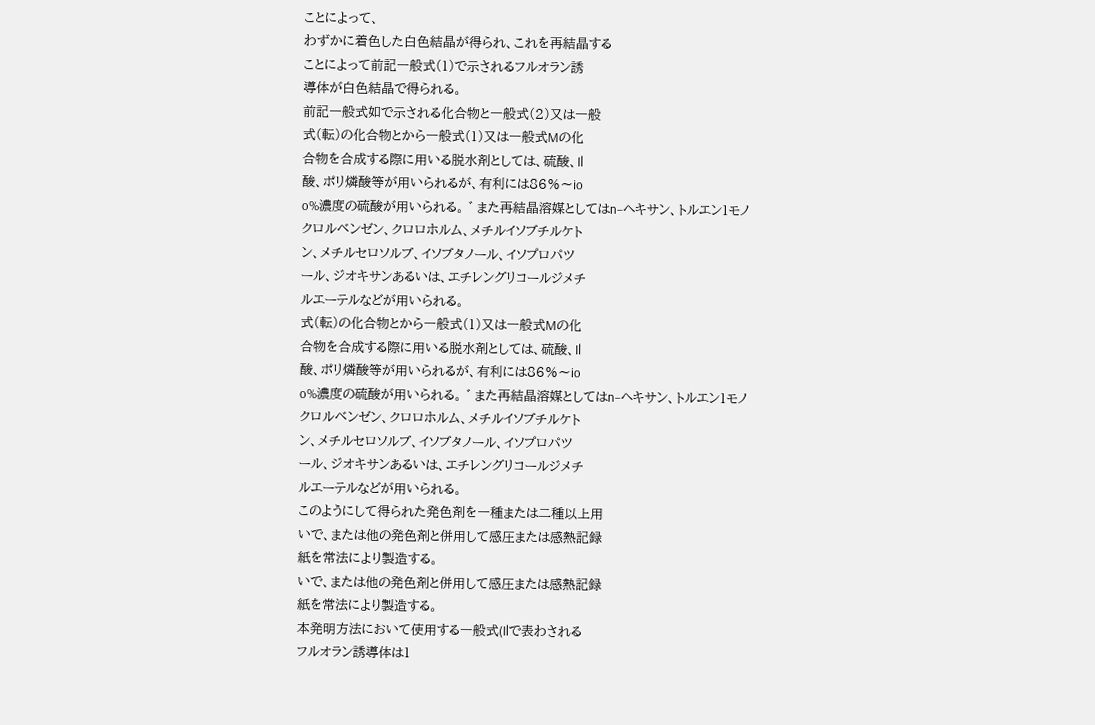ことによって、
わずかに着色した白色結晶が得られ、これを再結晶する
ことによって前記一般式(1)で示されるフルオラン誘
導体が白色結晶で得られる。
前記一般式如で示される化合物と一般式(2)又は一般
式(転)の化合物とから一般式(1)又は一般式Mの化
合物を合成する際に用いる脱水剤としては、硫酸、Il
酸、ポリ燐酸等が用いられるが、有利には86%〜io
o%濃度の硫酸が用いられる。 ゛ また再結晶溶媒としてはn−ヘキサン、トルエン1モノ
クロルベンゼン、クロロホルム、メチルイソブチルケト
ン、メチルセロソルブ、イソブタノール、イソプロパツ
ール、ジオキサンあるいは、エチレングリコールジメチ
ルエーテルなどが用いられる。
式(転)の化合物とから一般式(1)又は一般式Mの化
合物を合成する際に用いる脱水剤としては、硫酸、Il
酸、ポリ燐酸等が用いられるが、有利には86%〜io
o%濃度の硫酸が用いられる。 ゛ また再結晶溶媒としてはn−ヘキサン、トルエン1モノ
クロルベンゼン、クロロホルム、メチルイソブチルケト
ン、メチルセロソルブ、イソブタノール、イソプロパツ
ール、ジオキサンあるいは、エチレングリコールジメチ
ルエーテルなどが用いられる。
このようにして得られた発色剤を一種または二種以上用
いで、または他の発色剤と併用して感圧または感熱記録
紙を常法により製造する。
いで、または他の発色剤と併用して感圧または感熱記録
紙を常法により製造する。
本発明方法において使用する一般式(Ilで表わされる
フルオラン誘導体は1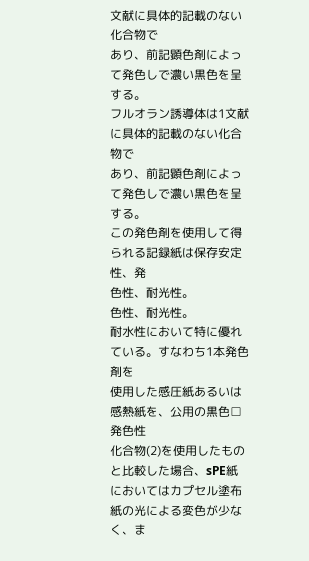文献に具体的記載のない化合物で
あり、前記顕色剤によって発色しで濃い黒色を呈する。
フルオラン誘導体は1文献に具体的記載のない化合物で
あり、前記顕色剤によって発色しで濃い黒色を呈する。
この発色剤を使用して得られる記録紙は保存安定性、発
色性、耐光性。
色性、耐光性。
耐水性において特に優れている。すなわち1本発色剤を
使用した感圧紙あるいは感熱紙を、公用の黒色□発色性
化合物(2)を使用したものと比較した場合、sPE紙
においてはカプセル塗布紙の光による変色が少なく、ま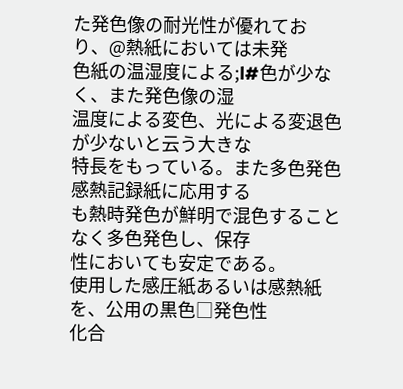た発色像の耐光性が優れており、@熱紙においては未発
色紙の温湿度による;l#色が少なく、また発色像の湿
温度による変色、光による変退色が少ないと云う大きな
特長をもっている。また多色発色感熱記録紙に応用する
も熱時発色が鮮明で混色することなく多色発色し、保存
性においても安定である。
使用した感圧紙あるいは感熱紙を、公用の黒色□発色性
化合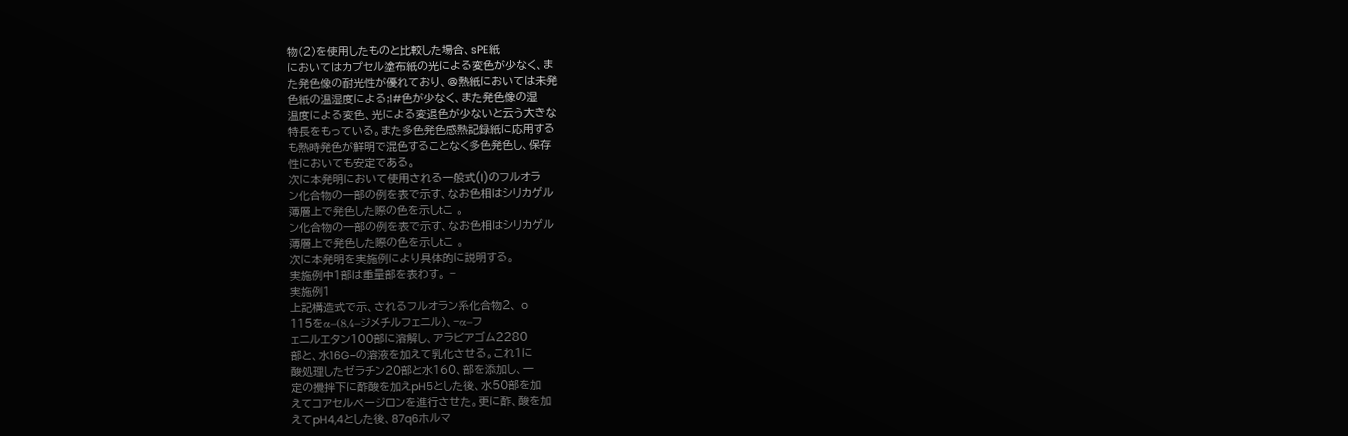物(2)を使用したものと比較した場合、sPE紙
においてはカプセル塗布紙の光による変色が少なく、ま
た発色像の耐光性が優れており、@熱紙においては未発
色紙の温湿度による;l#色が少なく、また発色像の湿
温度による変色、光による変退色が少ないと云う大きな
特長をもっている。また多色発色感熱記録紙に応用する
も熱時発色が鮮明で混色することなく多色発色し、保存
性においても安定である。
次に本発明において使用される一般式(I)のフルオラ
ン化合物の一部の例を表で示す、なお色相はシリカゲル
薄層上で発色した際の色を示しtこ 。
ン化合物の一部の例を表で示す、なお色相はシリカゲル
薄層上で発色した際の色を示しtこ 。
次に本発明を実施例により具体的に説明する。
実施例中1部は重量部を表わす。 −
実施例1
上記構造式で示、されるフルオラン系化合物2、 o
115をα−(8,4−ジメチルフェニル)、−α−フ
ェニルエタン100部に溶解し、アラビアゴム2280
部と、水16G−の溶液を加えて乳化させる。これ1に
酸処理したゼラチン20部と水160、部を添加し、一
定の攪拌下に酢酸を加えpH5とした後、水50部を加
えてコアセルベージロンを進行させた。更に酢、酸を加
えてpH4,4とした後、87q6ホルマ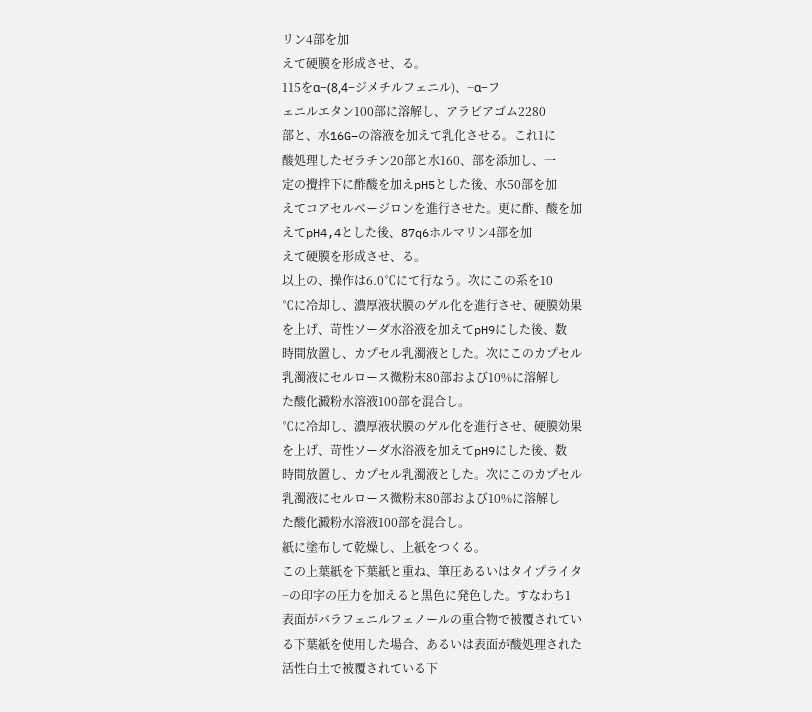リン4部を加
えて硬膜を形成させ、る。
115をα−(8,4−ジメチルフェニル)、−α−フ
ェニルエタン100部に溶解し、アラビアゴム2280
部と、水16G−の溶液を加えて乳化させる。これ1に
酸処理したゼラチン20部と水160、部を添加し、一
定の攪拌下に酢酸を加えpH5とした後、水50部を加
えてコアセルベージロンを進行させた。更に酢、酸を加
えてpH4,4とした後、87q6ホルマリン4部を加
えて硬膜を形成させ、る。
以上の、操作は6.0℃にて行なう。次にこの系を10
℃に冷却し、濃厚液状膜のゲル化を進行させ、硬膜効果
を上げ、苛性ソーダ水浴液を加えてpH9にした後、数
時間放置し、カプセル乳濁液とした。次にこのカプセル
乳濁液にセルロース微粉末80部および10%に溶解し
た酸化澱粉水溶液100部を混合し。
℃に冷却し、濃厚液状膜のゲル化を進行させ、硬膜効果
を上げ、苛性ソーダ水浴液を加えてpH9にした後、数
時間放置し、カプセル乳濁液とした。次にこのカプセル
乳濁液にセルロース微粉末80部および10%に溶解し
た酸化澱粉水溶液100部を混合し。
紙に塗布して乾燥し、上紙をつくる。
この上葉紙を下葉紙と重ね、筆圧あるいはタイプライタ
−の印字の圧力を加えると黒色に発色した。すなわち1
表面がバラフェニルフェノールの重合物で被覆されてい
る下葉紙を使用した場合、あるいは表面が酸処理された
活性白土で被覆されている下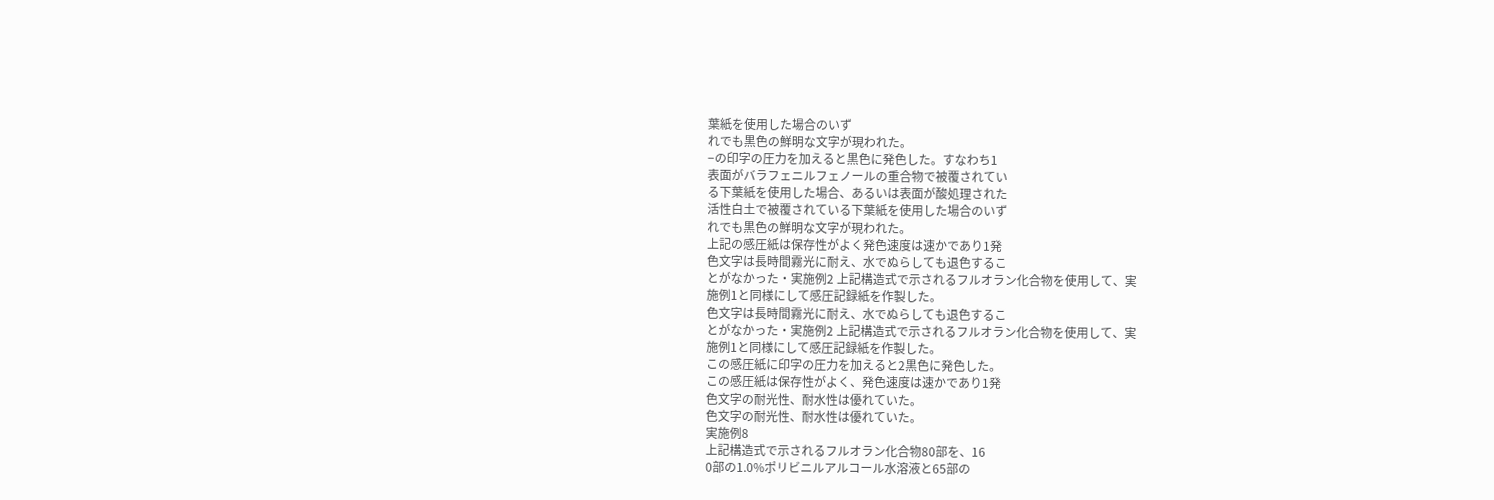葉紙を使用した場合のいず
れでも黒色の鮮明な文字が現われた。
−の印字の圧力を加えると黒色に発色した。すなわち1
表面がバラフェニルフェノールの重合物で被覆されてい
る下葉紙を使用した場合、あるいは表面が酸処理された
活性白土で被覆されている下葉紙を使用した場合のいず
れでも黒色の鮮明な文字が現われた。
上記の感圧紙は保存性がよく発色速度は速かであり1発
色文字は長時間霧光に耐え、水でぬらしても退色するこ
とがなかった・実施例2 上記構造式で示されるフルオラン化合物を使用して、実
施例1と同様にして感圧記録紙を作製した。
色文字は長時間霧光に耐え、水でぬらしても退色するこ
とがなかった・実施例2 上記構造式で示されるフルオラン化合物を使用して、実
施例1と同様にして感圧記録紙を作製した。
この感圧紙に印字の圧力を加えると2黒色に発色した。
この感圧紙は保存性がよく、発色速度は速かであり1発
色文字の耐光性、耐水性は優れていた。
色文字の耐光性、耐水性は優れていた。
実施例8
上記構造式で示されるフルオラン化合物80部を、16
0部の1.0%ポリビニルアルコール水溶液と65部の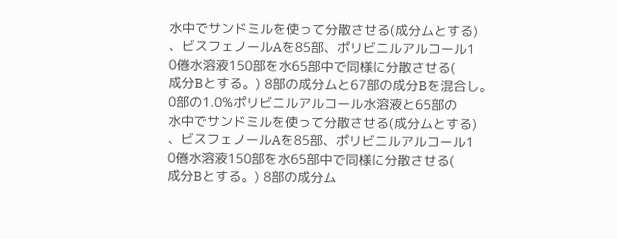水中でサンドミルを使って分散させる(成分ムとする)
、ビスフェノールAを85部、ポリビニルアルコール1
0倦水溶液150部を水65部中で同様に分散させる(
成分Bとする。) 8部の成分ムと67部の成分Bを混合し。
0部の1.0%ポリビニルアルコール水溶液と65部の
水中でサンドミルを使って分散させる(成分ムとする)
、ビスフェノールAを85部、ポリビニルアルコール1
0倦水溶液150部を水65部中で同様に分散させる(
成分Bとする。) 8部の成分ム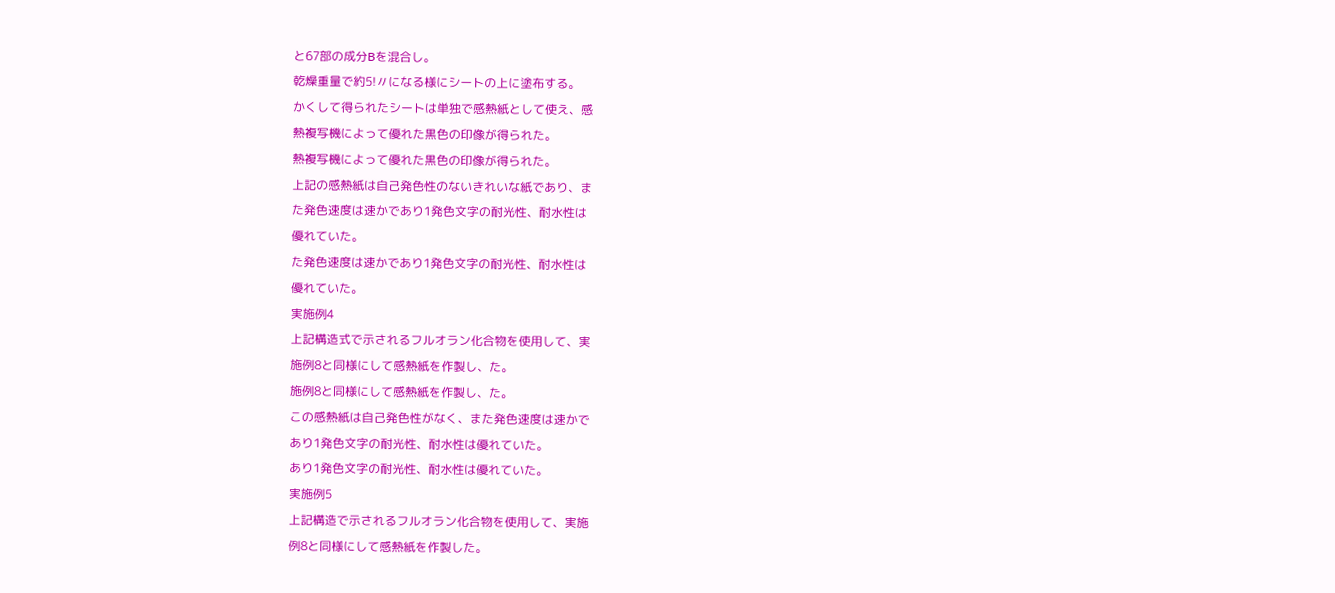と67部の成分Bを混合し。
乾燥重量で約5!〃になる様にシートの上に塗布する。
かくして得られたシートは単独で感熱紙として使え、感
熱複写機によって優れた黒色の印像が得られた。
熱複写機によって優れた黒色の印像が得られた。
上記の感熱紙は自己発色性のないきれいな紙であり、ま
た発色速度は速かであり1発色文字の耐光性、耐水性は
優れていた。
た発色速度は速かであり1発色文字の耐光性、耐水性は
優れていた。
実施例4
上記構造式で示されるフルオラン化合物を使用して、実
施例8と同様にして感熱紙を作製し、た。
施例8と同様にして感熱紙を作製し、た。
この感熱紙は自己発色性がなく、また発色速度は速かで
あり1発色文字の耐光性、耐水性は優れていた。
あり1発色文字の耐光性、耐水性は優れていた。
実施例5
上記構造で示されるフルオラン化合物を使用して、実施
例8と同様にして感熱紙を作製した。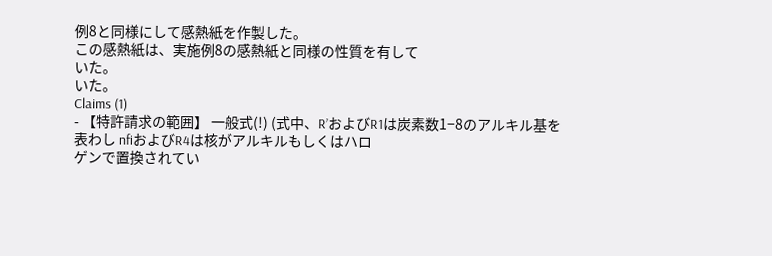例8と同様にして感熱紙を作製した。
この感熱紙は、実施例8の感熱紙と同様の性質を有して
いた。
いた。
Claims (1)
- 【特許請求の範囲】 一般式(!) (式中、R’およびR1は炭素数1−8のアルキル基を
表わし nfiおよびR4は核がアルキルもしくはハロ
ゲンで置換されてい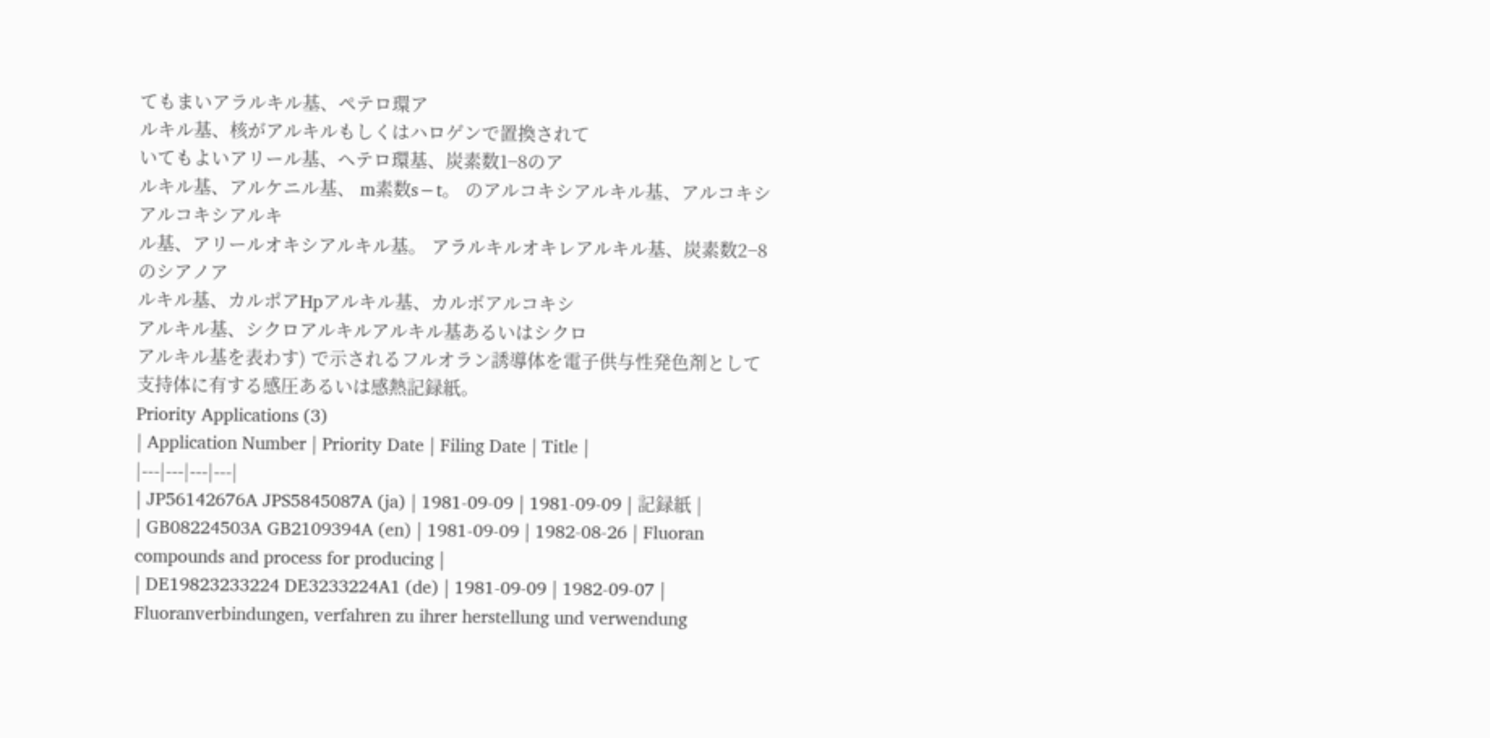てもまいアラルキル基、ペテロ環ア
ルキル基、核がアルキルもしくはハロゲンで置換されて
いてもよいアリール基、ヘテロ環基、炭素数1−8のア
ルキル基、アルケニル基、 m素数s−t。 のアルコキシアルキル基、アルコキシアルコキシアルキ
ル基、アリールオキシアルキル基。 アラルキルオキレアルキル基、炭素数2−8のシアノア
ルキル基、カルポアHpアルキル基、カルボアルコキシ
アルキル基、シクロアルキルアルキル基あるいはシクロ
アルキル基を表わす) で示されるフルオラン誘導体を電子供与性発色剤として
支持体に有する感圧あるいは感熱記録紙。
Priority Applications (3)
| Application Number | Priority Date | Filing Date | Title |
|---|---|---|---|
| JP56142676A JPS5845087A (ja) | 1981-09-09 | 1981-09-09 | 記録紙 |
| GB08224503A GB2109394A (en) | 1981-09-09 | 1982-08-26 | Fluoran compounds and process for producing |
| DE19823233224 DE3233224A1 (de) | 1981-09-09 | 1982-09-07 | Fluoranverbindungen, verfahren zu ihrer herstellung und verwendung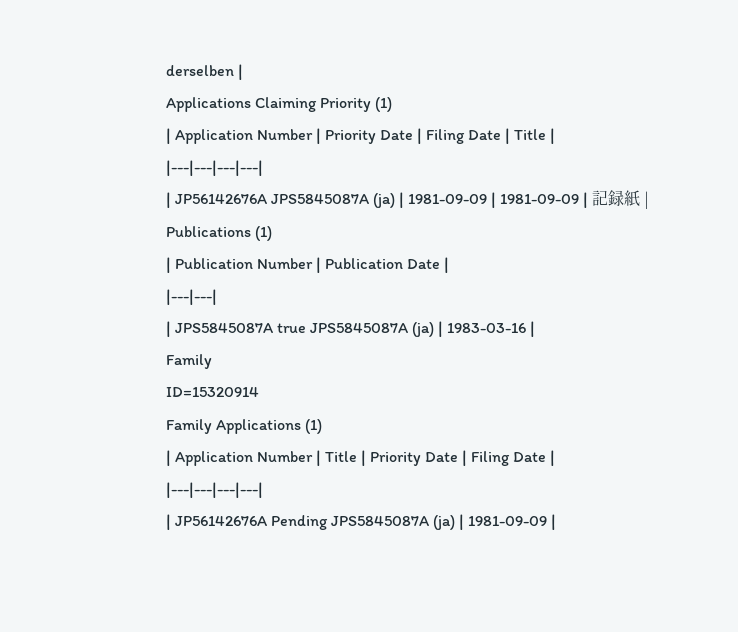derselben |
Applications Claiming Priority (1)
| Application Number | Priority Date | Filing Date | Title |
|---|---|---|---|
| JP56142676A JPS5845087A (ja) | 1981-09-09 | 1981-09-09 | 記録紙 |
Publications (1)
| Publication Number | Publication Date |
|---|---|
| JPS5845087A true JPS5845087A (ja) | 1983-03-16 |
Family
ID=15320914
Family Applications (1)
| Application Number | Title | Priority Date | Filing Date |
|---|---|---|---|
| JP56142676A Pending JPS5845087A (ja) | 1981-09-09 |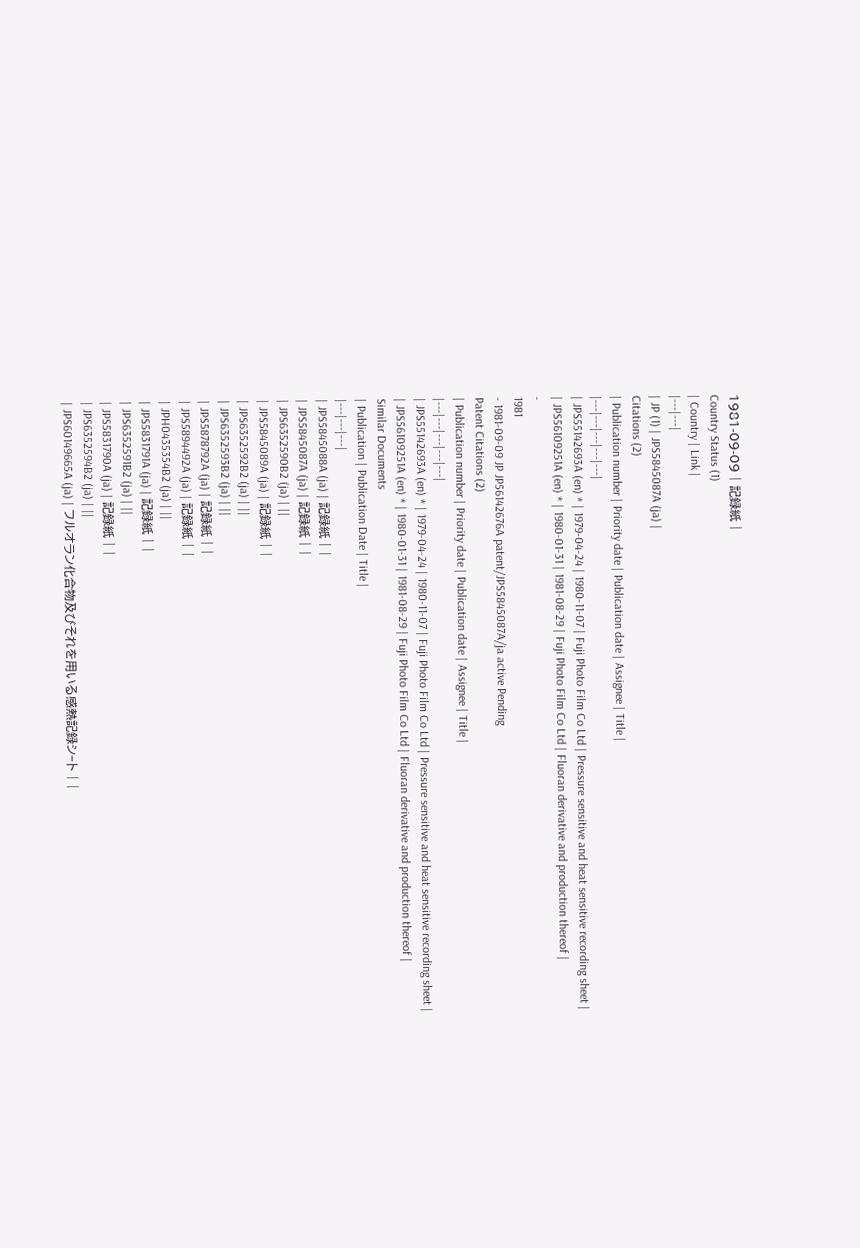1981-09-09 | 記録紙 |
Country Status (1)
| Country | Link |
|---|---|
| JP (1) | JPS5845087A (ja) |
Citations (2)
| Publication number | Priority date | Publication date | Assignee | Title |
|---|---|---|---|---|
| JPS55142693A (en) * | 1979-04-24 | 1980-11-07 | Fuji Photo Film Co Ltd | Pressure sensitive and heat sensitive recording sheet |
| JPS56109251A (en) * | 1980-01-31 | 1981-08-29 | Fuji Photo Film Co Ltd | Fluoran derivative and production thereof |
-
1981
- 1981-09-09 JP JP56142676A patent/JPS5845087A/ja active Pending
Patent Citations (2)
| Publication number | Priority date | Publication date | Assignee | Title |
|---|---|---|---|---|
| JPS55142693A (en) * | 1979-04-24 | 1980-11-07 | Fuji Photo Film Co Ltd | Pressure sensitive and heat sensitive recording sheet |
| JPS56109251A (en) * | 1980-01-31 | 1981-08-29 | Fuji Photo Film Co Ltd | Fluoran derivative and production thereof |
Similar Documents
| Publication | Publication Date | Title |
|---|---|---|
| JPS5845088A (ja) | 記録紙 | |
| JPS5845087A (ja) | 記録紙 | |
| JPS6352590B2 (ja) | ||
| JPS5845089A (ja) | 記録紙 | |
| JPS6352592B2 (ja) | ||
| JPS6352593B2 (ja) | ||
| JPS5878792A (ja) | 記録紙 | |
| JPS5894492A (ja) | 記録紙 | |
| JPH0435354B2 (ja) | ||
| JPS5831791A (ja) | 記録紙 | |
| JPS6352591B2 (ja) | ||
| JPS5831790A (ja) | 記録紙 | |
| JPS6352594B2 (ja) | ||
| JPS60149665A (ja) | フルオラン化合物及びそれを用いる感熱記録シ−ト | |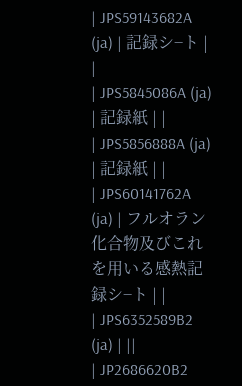| JPS59143682A (ja) | 記録シ−ト | |
| JPS5845086A (ja) | 記録紙 | |
| JPS5856888A (ja) | 記録紙 | |
| JPS60141762A (ja) | フルオラン化合物及びこれを用いる感熱記録シ−ト | |
| JPS6352589B2 (ja) | ||
| JP2686620B2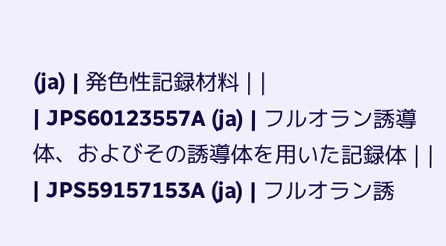(ja) | 発色性記録材料 | |
| JPS60123557A (ja) | フルオラン誘導体、およびその誘導体を用いた記録体 | |
| JPS59157153A (ja) | フルオラン誘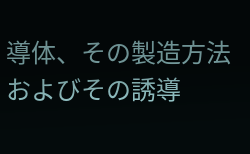導体、その製造方法およびその誘導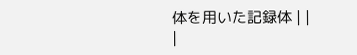体を用いた記録体 | |
|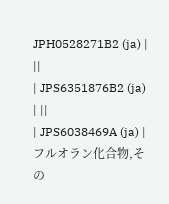JPH0528271B2 (ja) | ||
| JPS6351876B2 (ja) | ||
| JPS6038469A (ja) | フルオラン化合物,その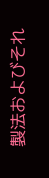製法およびそれ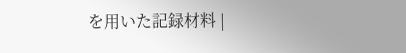を用いた記録材料 |